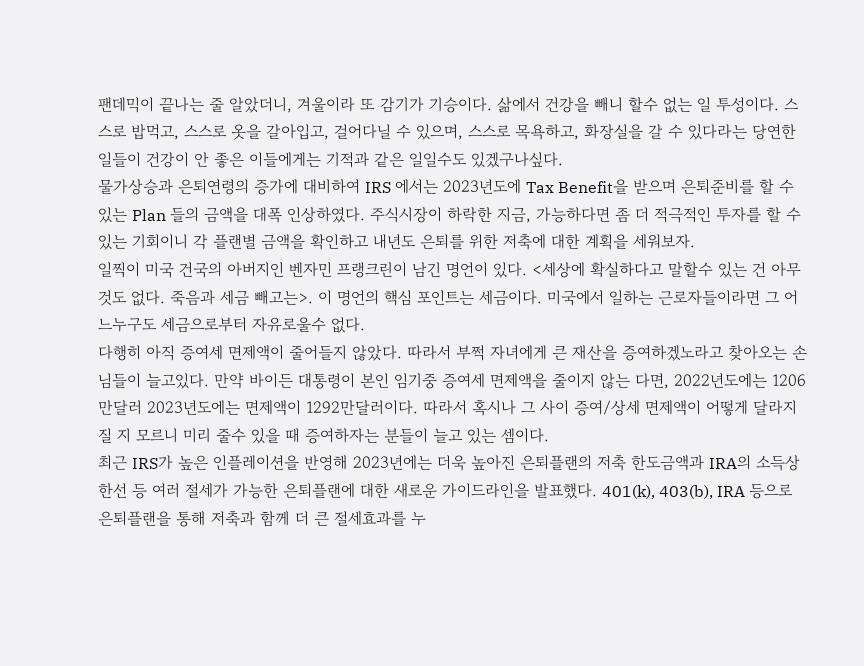팬데믹이 끝나는 줄 알았더니, 겨울이라 또 감기가 기승이다. 삶에서 건강을 빼니 할수 없는 일 투성이다. 스스로 밥먹고, 스스로 옷을 갈아입고, 걸어다닐 수 있으며, 스스로 목욕하고, 화장실을 갈 수 있다라는 당연한 일들이 건강이 안 좋은 이들에게는 기적과 같은 일일수도 있겠구나싶다.
물가상승과 은퇴연령의 증가에 대비하여 IRS 에서는 2023년도에 Tax Benefit을 받으며 은퇴준비를 할 수 있는 Plan 들의 금액을 대폭 인상하였다. 주식시장이 하락한 지금, 가능하다면 좀 더 적극적인 투자를 할 수 있는 기회이니 각 플랜별 금액을 확인하고 내년도 은퇴를 위한 저축에 대한 계획을 세워보자.
일찍이 미국 건국의 아버지인 벤자민 프랭크린이 남긴 명언이 있다. <세상에 확실하다고 말할수 있는 건 아무것도 없다. 죽음과 세금 빼고는>. 이 명언의 핵심 포인트는 세금이다. 미국에서 일하는 근로자들이라면 그 어느누구도 세금으로부터 자유로울수 없다.
다행히 아직 증여세 면제액이 줄어들지 않았다. 따라서 부쩍 자녀에게 큰 재산을 증여하겠노라고 찾아오는 손님들이 늘고있다. 만약 바이든 대통령이 본인 임기중 증여세 면제액을 줄이지 않는 다면, 2022년도에는 1206만달러 2023년도에는 면제액이 1292만달러이다. 따라서 혹시나 그 사이 증여/상세 면제액이 어떻게 달라지질 지 모르니 미리 줄수 있을 때 증여하자는 분들이 늘고 있는 셈이다.
최근 IRS가 높은 인플레이션을 반영해 2023년에는 더욱 높아진 은퇴플랜의 저축 한도금액과 IRA의 소득상한선 등 여러 절세가 가능한 은퇴플랜에 대한 새로운 가이드라인을 발표했다. 401(k), 403(b), IRA 등으로 은퇴플랜을 통해 저축과 함께 더 큰 절세효과를 누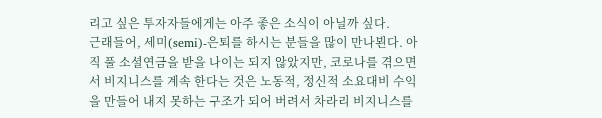리고 싶은 투자자들에게는 아주 좋은 소식이 아닐까 싶다.
근래들어, 세미(semi)-은퇴를 하시는 분들을 많이 만나뵌다. 아직 풀 소셜연금을 받을 나이는 되지 않았지만, 코로나를 겪으면서 비지니스를 계속 한다는 것은 노동적, 정신적 소요대비 수익을 만들어 내지 못하는 구조가 되어 버려서 차라리 비지니스를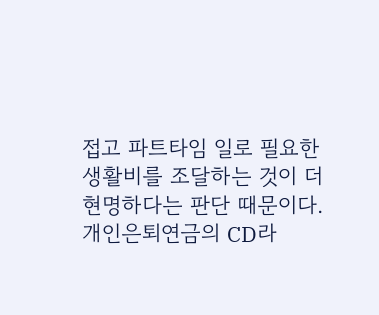접고 파트타임 일로 필요한 생활비를 조달하는 것이 더 현명하다는 판단 때문이다.
개인은퇴연금의 CD라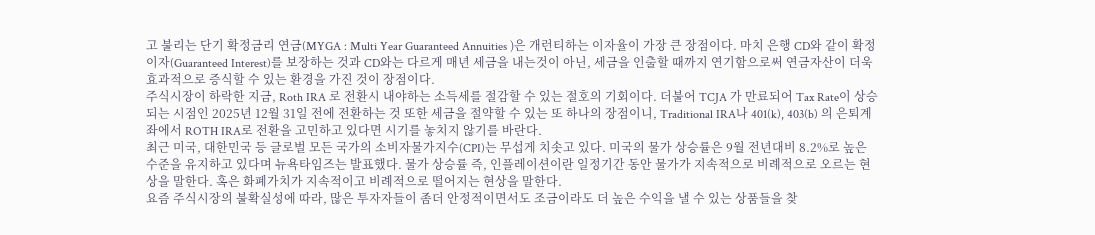고 불리는 단기 확정금리 연금(MYGA : Multi Year Guaranteed Annuities )은 개런티하는 이자율이 가장 큰 장점이다. 마치 은행 CD와 같이 확정이자(Guaranteed Interest)를 보장하는 것과 CD와는 다르게 매년 세금을 내는것이 아닌, 세금을 인출할 때까지 연기함으로써 연금자산이 더욱 효과적으로 증식할 수 있는 환경을 가진 것이 장점이다.
주식시장이 하락한 지금, Roth IRA 로 전환시 내야하는 소득세를 절감할 수 있는 절호의 기회이다. 더불어 TCJA 가 만료되어 Tax Rate이 상승되는 시점인 2025년 12월 31일 전에 전환하는 것 또한 세금을 절약할 수 있는 또 하나의 장점이니, Traditional IRA나 401(k), 403(b) 의 은퇴계좌에서 ROTH IRA로 전환을 고민하고 있다면 시기를 놓치지 않기를 바란다.
최근 미국, 대한민국 등 글로벌 모든 국가의 소비자물가지수(CPI)는 무섭게 치솟고 있다. 미국의 물가 상승률은 9월 전년대비 8.2%로 높은 수준을 유지하고 있다며 뉴욕타임즈는 발표했다. 물가 상승률 즉, 인플레이션이란 일정기간 동안 물가가 지속적으로 비례적으로 오르는 현상을 말한다. 혹은 화폐가치가 지속적이고 비례적으로 떨어지는 현상을 말한다.
요즘 주식시장의 불확실성에 따라, 많은 투자자들이 좀더 안정적이면서도 조금이라도 더 높은 수익을 낼 수 있는 상품들을 찾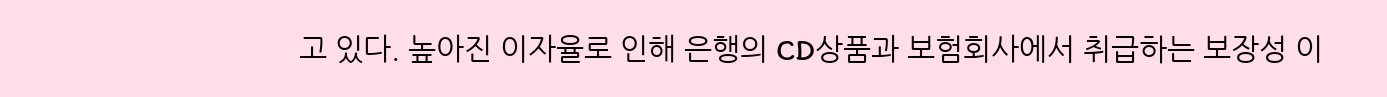고 있다. 높아진 이자율로 인해 은행의 CD상품과 보험회사에서 취급하는 보장성 이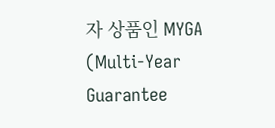자 상품인 MYGA (Multi-Year Guarantee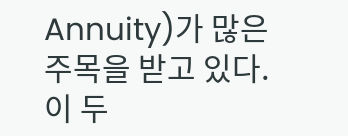Annuity)가 많은 주목을 받고 있다. 이 두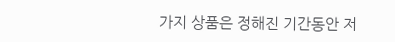가지 상품은 정해진 기간동안 저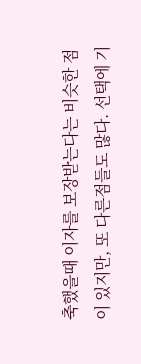축했을때 이자를 보장받는다는 비슷한 점이 있지만, 또 다른점들도 많다. 선택에 기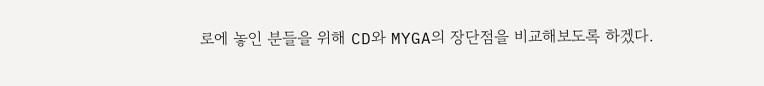로에 놓인 분들을 위해 CD와 MYGA의 장단점을 비교해보도록 하겠다.